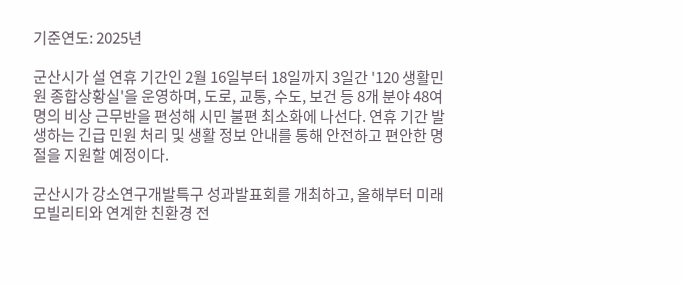기준연도: 2025년

군산시가 설 연휴 기간인 2월 16일부터 18일까지 3일간 '120 생활민원 종합상황실'을 운영하며, 도로, 교통, 수도, 보건 등 8개 분야 48여 명의 비상 근무반을 편성해 시민 불편 최소화에 나선다. 연휴 기간 발생하는 긴급 민원 처리 및 생활 정보 안내를 통해 안전하고 편안한 명절을 지원할 예정이다.

군산시가 강소연구개발특구 성과발표회를 개최하고, 올해부터 미래 모빌리티와 연계한 친환경 전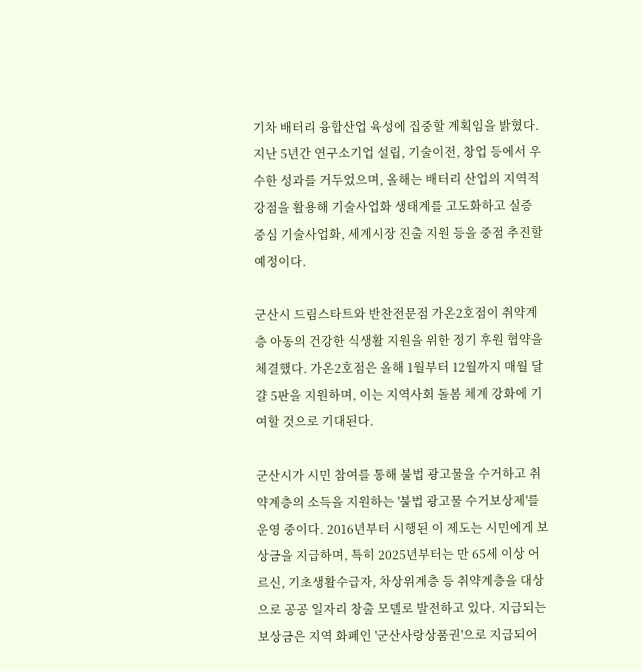기차 배터리 융합산업 육성에 집중할 계획임을 밝혔다. 지난 5년간 연구소기업 설립, 기술이전, 창업 등에서 우수한 성과를 거두었으며, 올해는 배터리 산업의 지역적 강점을 활용해 기술사업화 생태계를 고도화하고 실증 중심 기술사업화, 세계시장 진출 지원 등을 중점 추진할 예정이다.

군산시 드림스타트와 반찬전문점 가온2호점이 취약계층 아동의 건강한 식생활 지원을 위한 정기 후원 협약을 체결했다. 가온2호점은 올해 1월부터 12월까지 매월 달걀 5판을 지원하며, 이는 지역사회 돌봄 체계 강화에 기여할 것으로 기대된다.

군산시가 시민 참여를 통해 불법 광고물을 수거하고 취약계층의 소득을 지원하는 '불법 광고물 수거보상제'를 운영 중이다. 2016년부터 시행된 이 제도는 시민에게 보상금을 지급하며, 특히 2025년부터는 만 65세 이상 어르신, 기초생활수급자, 차상위계층 등 취약계층을 대상으로 공공 일자리 창출 모델로 발전하고 있다. 지급되는 보상금은 지역 화폐인 '군산사랑상품권'으로 지급되어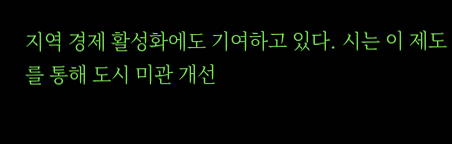지역 경제 활성화에도 기여하고 있다. 시는 이 제도를 통해 도시 미관 개선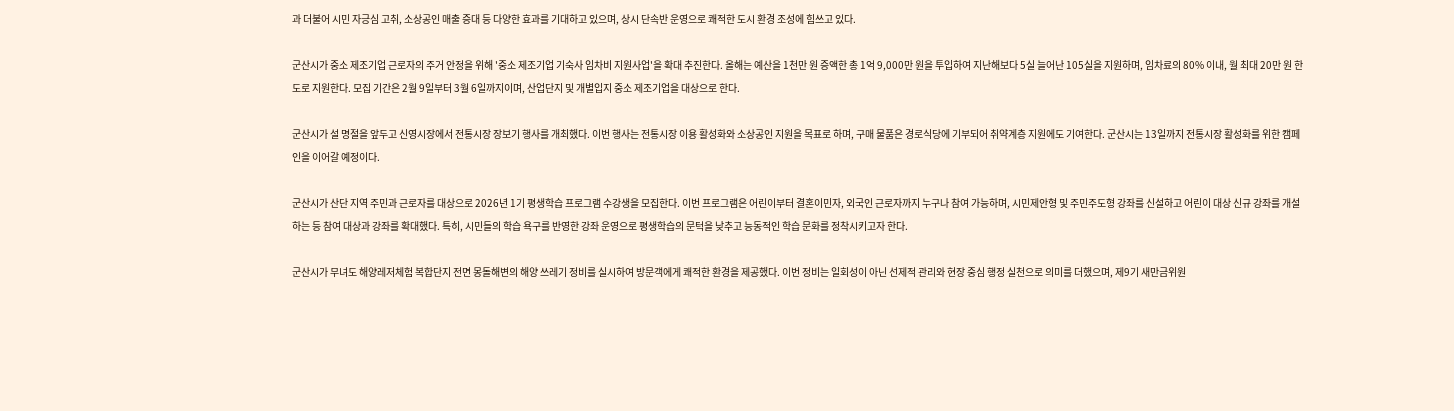과 더불어 시민 자긍심 고취, 소상공인 매출 증대 등 다양한 효과를 기대하고 있으며, 상시 단속반 운영으로 쾌적한 도시 환경 조성에 힘쓰고 있다.

군산시가 중소 제조기업 근로자의 주거 안정을 위해 '중소 제조기업 기숙사 임차비 지원사업'을 확대 추진한다. 올해는 예산을 1천만 원 증액한 총 1억 9,000만 원을 투입하여 지난해보다 5실 늘어난 105실을 지원하며, 임차료의 80% 이내, 월 최대 20만 원 한도로 지원한다. 모집 기간은 2월 9일부터 3월 6일까지이며, 산업단지 및 개별입지 중소 제조기업을 대상으로 한다.

군산시가 설 명절을 앞두고 신영시장에서 전통시장 장보기 행사를 개최했다. 이번 행사는 전통시장 이용 활성화와 소상공인 지원을 목표로 하며, 구매 물품은 경로식당에 기부되어 취약계층 지원에도 기여한다. 군산시는 13일까지 전통시장 활성화를 위한 캠페인을 이어갈 예정이다.

군산시가 산단 지역 주민과 근로자를 대상으로 2026년 1기 평생학습 프로그램 수강생을 모집한다. 이번 프로그램은 어린이부터 결혼이민자, 외국인 근로자까지 누구나 참여 가능하며, 시민제안형 및 주민주도형 강좌를 신설하고 어린이 대상 신규 강좌를 개설하는 등 참여 대상과 강좌를 확대했다. 특히, 시민들의 학습 욕구를 반영한 강좌 운영으로 평생학습의 문턱을 낮추고 능동적인 학습 문화를 정착시키고자 한다.

군산시가 무녀도 해양레저체험 복합단지 전면 몽돌해변의 해양 쓰레기 정비를 실시하여 방문객에게 쾌적한 환경을 제공했다. 이번 정비는 일회성이 아닌 선제적 관리와 현장 중심 행정 실천으로 의미를 더했으며, 제9기 새만금위원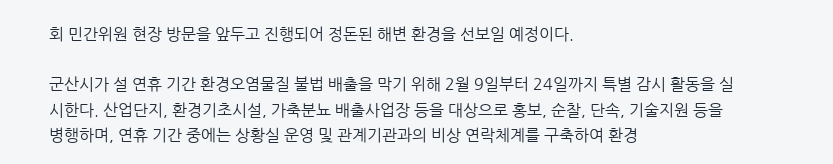회 민간위원 현장 방문을 앞두고 진행되어 정돈된 해변 환경을 선보일 예정이다.

군산시가 설 연휴 기간 환경오염물질 불법 배출을 막기 위해 2월 9일부터 24일까지 특별 감시 활동을 실시한다. 산업단지, 환경기초시설, 가축분뇨 배출사업장 등을 대상으로 홍보, 순찰, 단속, 기술지원 등을 병행하며, 연휴 기간 중에는 상황실 운영 및 관계기관과의 비상 연락체계를 구축하여 환경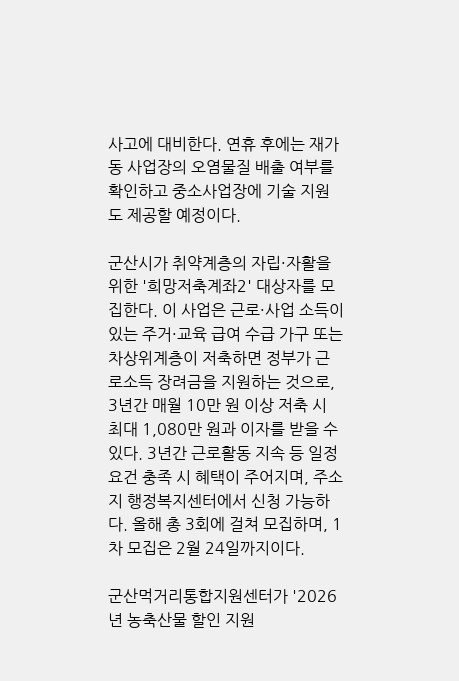사고에 대비한다. 연휴 후에는 재가동 사업장의 오염물질 배출 여부를 확인하고 중소사업장에 기술 지원도 제공할 예정이다.

군산시가 취약계층의 자립·자활을 위한 '희망저축계좌2' 대상자를 모집한다. 이 사업은 근로·사업 소득이 있는 주거·교육 급여 수급 가구 또는 차상위계층이 저축하면 정부가 근로소득 장려금을 지원하는 것으로, 3년간 매월 10만 원 이상 저축 시 최대 1,080만 원과 이자를 받을 수 있다. 3년간 근로활동 지속 등 일정 요건 충족 시 혜택이 주어지며, 주소지 행정복지센터에서 신청 가능하다. 올해 총 3회에 걸쳐 모집하며, 1차 모집은 2월 24일까지이다.

군산먹거리통합지원센터가 '2026년 농축산물 할인 지원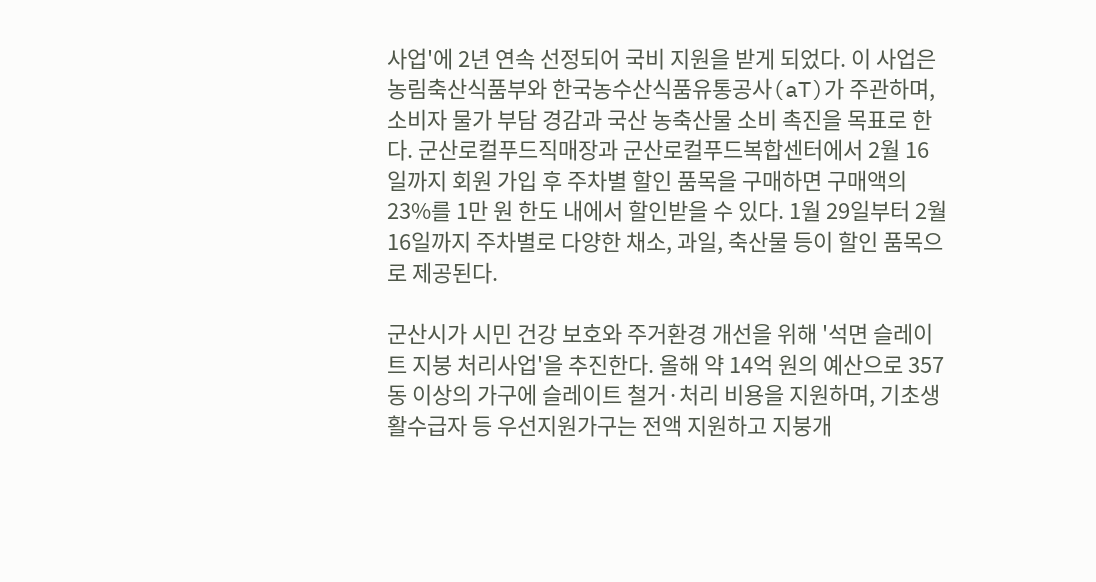사업'에 2년 연속 선정되어 국비 지원을 받게 되었다. 이 사업은 농림축산식품부와 한국농수산식품유통공사(aT)가 주관하며, 소비자 물가 부담 경감과 국산 농축산물 소비 촉진을 목표로 한다. 군산로컬푸드직매장과 군산로컬푸드복합센터에서 2월 16일까지 회원 가입 후 주차별 할인 품목을 구매하면 구매액의 23%를 1만 원 한도 내에서 할인받을 수 있다. 1월 29일부터 2월 16일까지 주차별로 다양한 채소, 과일, 축산물 등이 할인 품목으로 제공된다.

군산시가 시민 건강 보호와 주거환경 개선을 위해 '석면 슬레이트 지붕 처리사업'을 추진한다. 올해 약 14억 원의 예산으로 357동 이상의 가구에 슬레이트 철거·처리 비용을 지원하며, 기초생활수급자 등 우선지원가구는 전액 지원하고 지붕개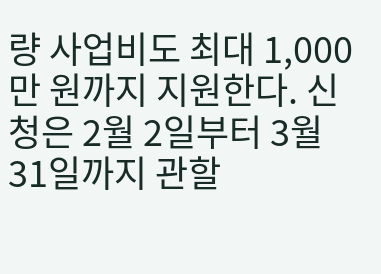량 사업비도 최대 1,000만 원까지 지원한다. 신청은 2월 2일부터 3월 31일까지 관할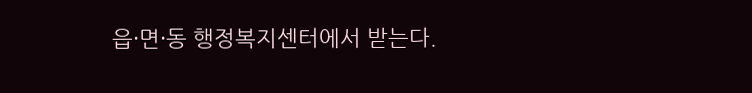읍·면·동 행정복지센터에서 받는다.